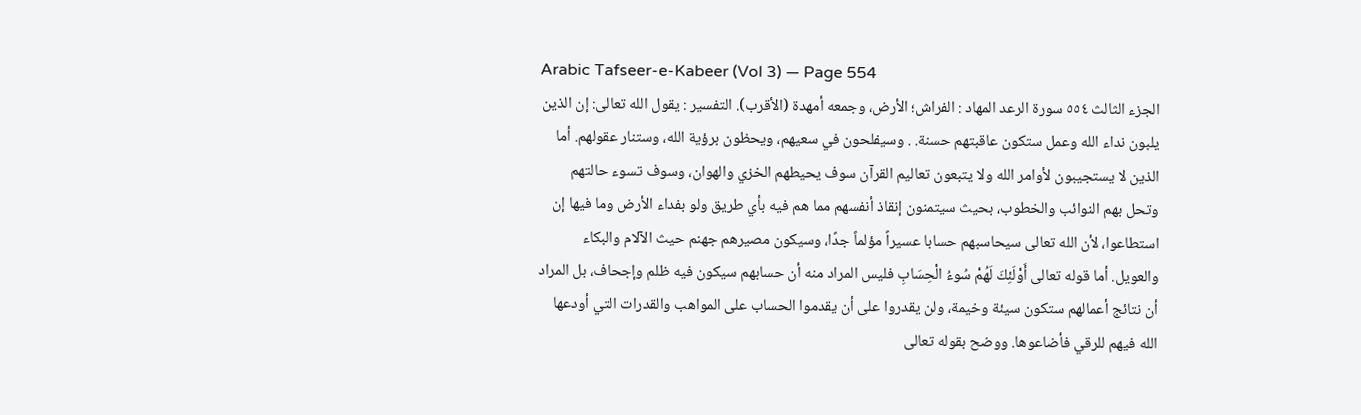Arabic Tafseer-e-Kabeer (Vol 3) — Page 554
الجزء الثالث ٥٥٤ سورة الرعد المهاد : الفراش؛ الأرض، وجمعه أمهدة (الأقرب). التفسير : يقول الله تعالى: إن الذين يلبون نداء الله وعمل ستكون عاقبتهم حسنة. . وسيفلحون في سعيهم، ويحظون برؤية الله، وستنار عقولهم. أما الذين لا يستجيبون لأوامر الله ولا يتبعون تعاليم القرآن سوف يحيطهم الخزي والهوان، وسوف تسوء حالتهم وتحل بهم النوائب والخطوب، بحيث سيتمنون إنقاذ أنفسهم مما هم فيه بأي طريق ولو بفداء الأرض وما فيها إن استطاعوا، لأن الله تعالى سيحاسبهم حسابا عسيراً مؤلماً جدًا، وسيكون مصيرهم جهنم حيث الآلام والبكاء والعويل. أما قوله تعالى أَوْلَئِكَ لَهُمْ سُوءُ الْحِسَابِ فليس المراد منه أن حسابهم سيكون فيه ظلم وإجحاف، بل المراد أن نتائج أعمالهم ستكون سيئة وخيمة، ولن يقدروا على أن يقدموا الحساب على المواهب والقدرات التي أودعها الله فيهم للرقي فأضاعوها. ووضح بقوله تعالى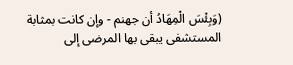(وَبِئْسَ الْمِهَادُ أن جهنم - وإن كانت بمثابة المستشفى يبقى بها المرضى إلى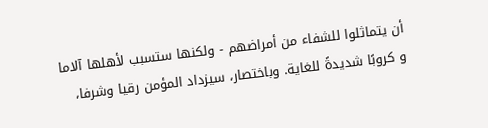أن يتماثلوا للشفاء من أمراضهم - ولكنها ستسبب لأهلها آلاما و كروبًا شديدةً للغاية. وباختصار، سيزداد المؤمن رقيا وشرفا،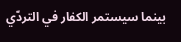بينما سيستمر الكفار في التردّي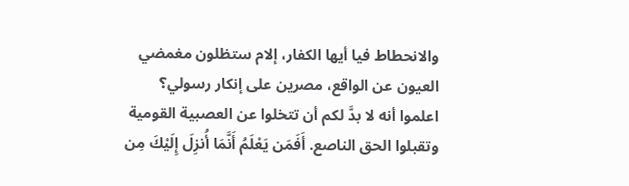والانحطاط فيا أيها الكفار، إلام ستظلون مغمضي العيون عن الواقع، مصرين على إنكار رسولي؟ اعلموا أنه لا بدَّ لكم أن تتخلوا عن العصبية القومية وتقبلوا الحق الناصع. أَفَمَن يَعْلَمُ أَنَّمَا أُنزِلَ إِلَيْكَ مِن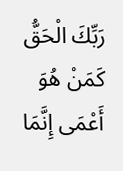رَبِّكَ الْحَقُّ كَمَنْ هُوَ أَعْمَى إِنَّمَا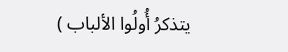يتذكرُ أُولُوا الألباب )